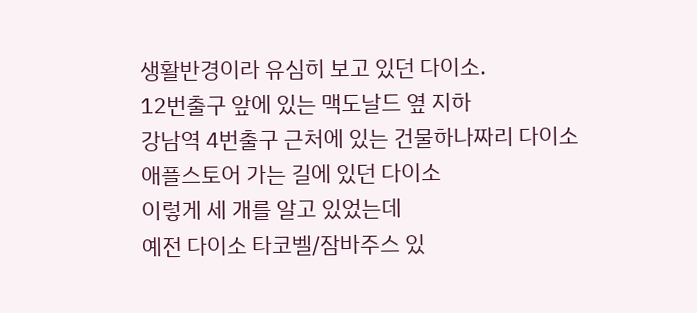생활반경이라 유심히 보고 있던 다이소.
12번출구 앞에 있는 맥도날드 옆 지하
강남역 4번출구 근처에 있는 건물하나짜리 다이소
애플스토어 가는 길에 있던 다이소
이렇게 세 개를 알고 있었는데
예전 다이소 타코벨/잠바주스 있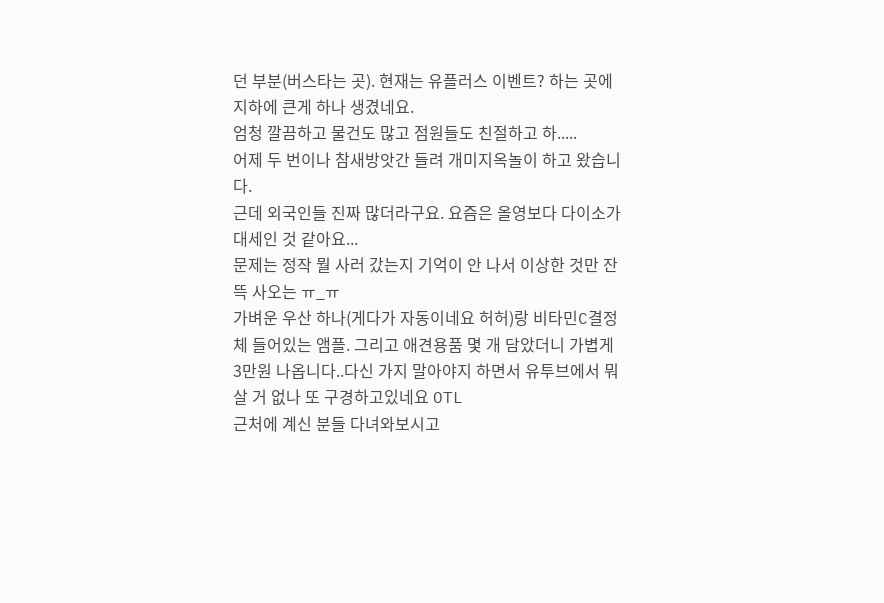던 부분(버스타는 곳). 현재는 유플러스 이벤트? 하는 곳에 지하에 큰게 하나 생겼네요.
엄청 깔끔하고 물건도 많고 점원들도 친절하고 하.....
어제 두 번이나 참새방앗간 들려 개미지옥놀이 하고 왔습니다.
근데 외국인들 진짜 많더라구요. 요즘은 올영보다 다이소가 대세인 것 같아요...
문제는 정작 뭘 사러 갔는지 기억이 안 나서 이상한 것만 잔뜩 사오는 ㅠ_ㅠ
가벼운 우산 하나(게다가 자동이네요 허허)랑 비타민C결정체 들어있는 앰플. 그리고 애견용품 몇 개 담았더니 가볍게 3만원 나옵니다..다신 가지 말아야지 하면서 유투브에서 뭐 살 거 없나 또 구경하고있네요 OTL
근처에 계신 분들 다녀와보시고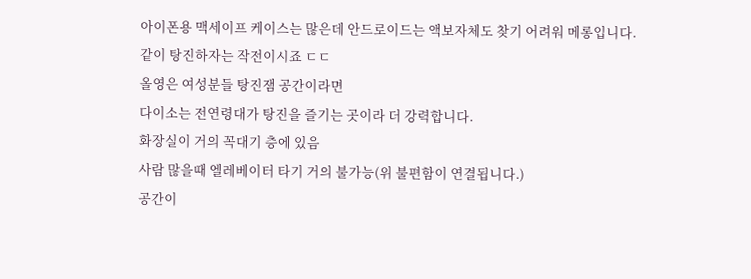아이폰용 맥세이프 케이스는 많은데 안드로이드는 액보자체도 찾기 어려워 메롱입니다.
같이 탕진하자는 작전이시죠 ㄷㄷ
올영은 여성분들 탕진잼 공간이라면
다이소는 전연령대가 탕진을 즐기는 곳이라 더 강력합니다.
화장실이 거의 꼭대기 층에 있음
사람 많을때 엘레베이터 타기 거의 불가능(위 불편함이 연결됩니다.)
공간이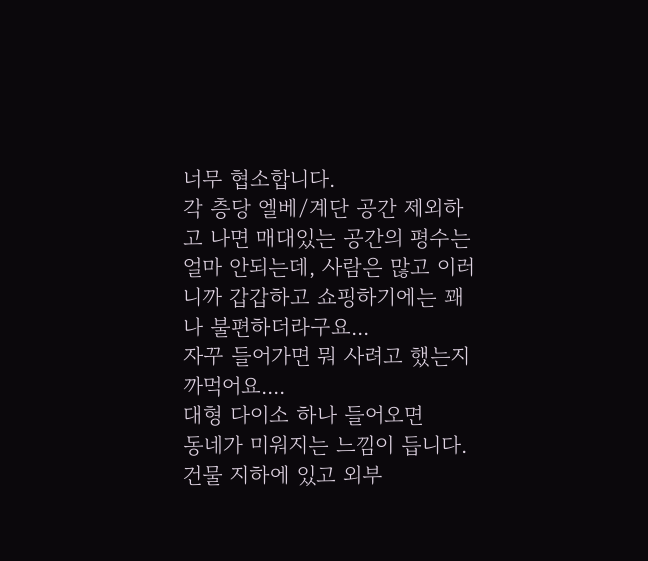너무 협소합니다.
각 층당 엘베/계단 공간 제외하고 나면 매대있는 공간의 평수는 얼마 안되는데, 사람은 많고 이러니까 갑갑하고 쇼핑하기에는 꽤나 불편하더라구요...
자꾸 들어가면 뭐 사려고 했는지 까먹어요....
대형 다이소 하나 들어오면
동네가 미워지는 느낌이 듭니다.
건물 지하에 있고 외부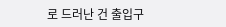로 드러난 건 출입구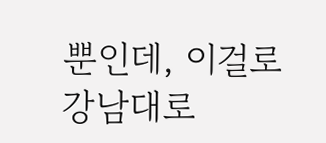뿐인데, 이걸로 강남대로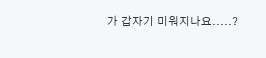가 갑자기 미워지나요.....?